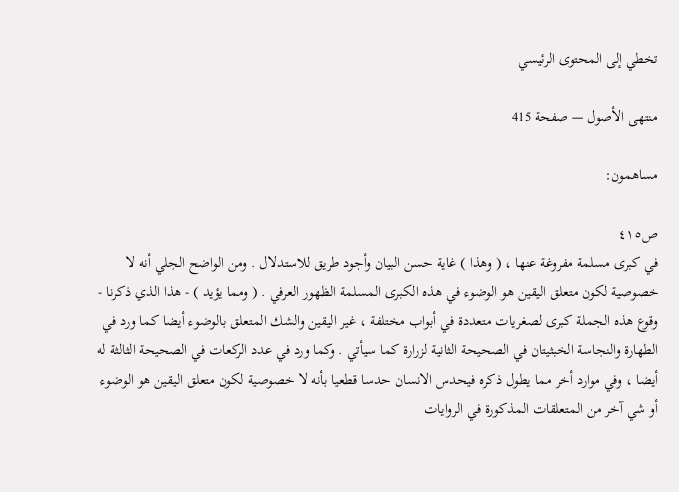تخطي إلى المحتوى الرئيسي

منتهى الأصول — صفحة 415

مساهمون:

ص٤١٥
في كبرى مسلمة مفروغة عنها ، ( وهذا ) غاية حسن البيان وأجود طريق للاستدلال . ومن الواضح الجلي أنه لا خصوصية لكون متعلق اليقين هو الوضوء في هذه الكبرى المسلمة الظهور العرفي . ( ومما يؤيد ) - هذا الذي ذكرنا - وقوع هذه الجملة كبرى لصغريات متعددة في أبواب مختلفة ، غير اليقين والشك المتعلق بالوضوء أيضا كما ورد في الطهارة والنجاسة الخبثيتان في الصحيحة الثانية لزرارة كما سيأتي . وكما ورد في عدد الركعات في الصحيحة الثالثة له أيضا ، وفي موارد أخر مما يطول ذكره فيحدس الانسان حدسا قطعيا بأنه لا خصوصية لكون متعلق اليقين هو الوضوء أو شي آخر من المتعلقات المذكورة في الروايات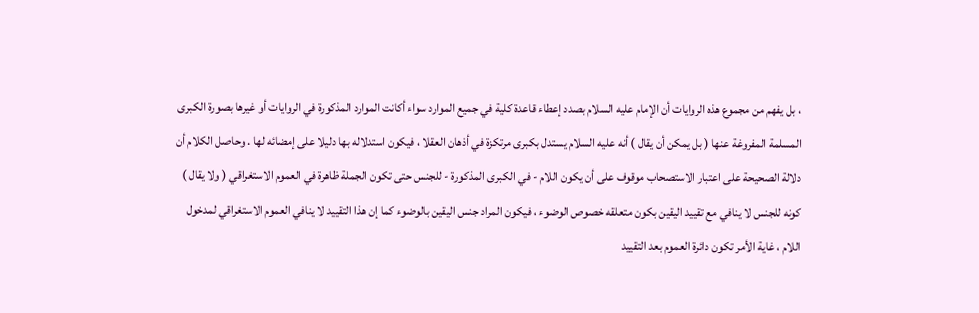، بل يفهم من مجموع هذه الروايات أن الإمام عليه السلام بصدد إعطاء قاعدة كلية في جميع الموارد سواء أكانت الموارد المذكورة في الروايات أو غيرها بصورة الكبرى المسلمة المفروغة عنها ( بل يمكن أن يقال ) أنه عليه السلام يستدل بكبرى مرتكزة في أذهان العقلا ، فيكون استدلاله بها دليلا على إمضائه لها . وحاصل الكلام أن دلالة الصحيحة على اعتبار الاستصحاب موقوف على أن يكون اللام - في الكبرى المذكورة - للجنس حتى تكون الجملة ظاهرة في العموم الاستغراقي ( ولا يقال ) كونه للجنس لا ينافي مع تقييد اليقين بكون متعلقه خصوص الوضوء ، فيكون المراد جنس اليقين بالوضوء كما إن هذا التقييد لا ينافي العموم الاستغراقي لمدخول اللام ، غاية الأمر تكون دائرة العموم بعد التقييد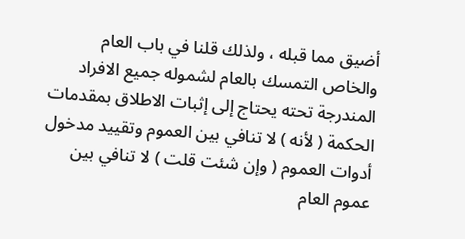أضيق مما قبله ، ولذلك قلنا في باب العام والخاص التمسك بالعام لشموله جميع الافراد المندرجة تحته يحتاج إلى إثبات الاطلاق بمقدمات الحكمة ( لأنه ) لا تنافي بين العموم وتقييد مدخول أدوات العموم ( وإن شئت قلت ) لا تنافي بين عموم العام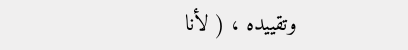وتقييده ، ( لأنا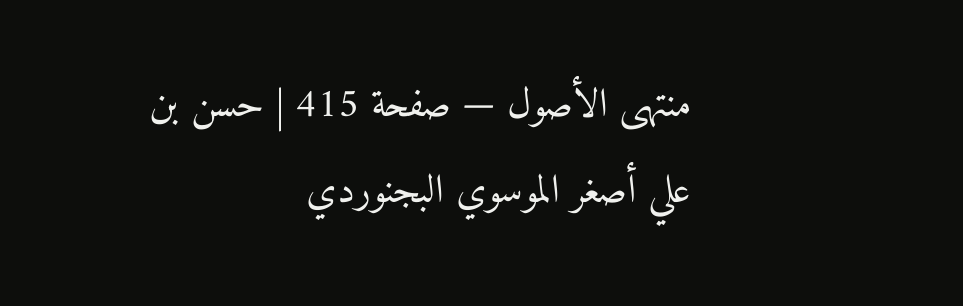منتهى الأصول — صفحة 415 | حسن بن علي أصغر الموسوي البجنوردي